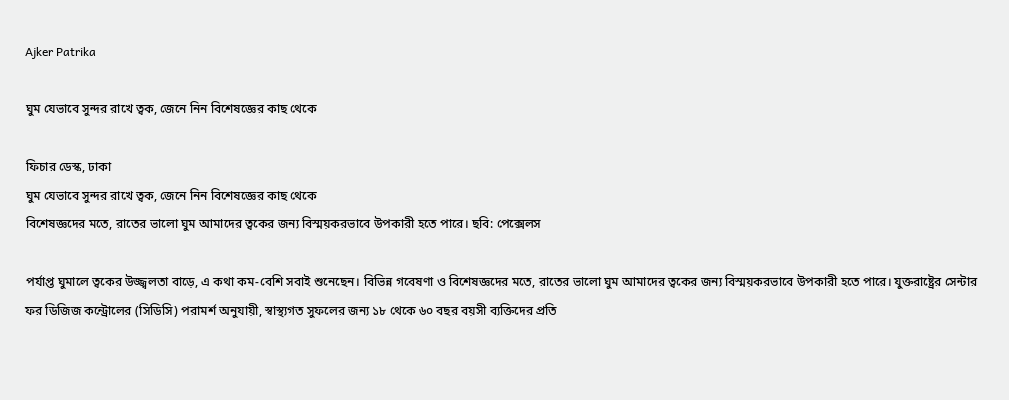Ajker Patrika

ঘুম যেভাবে সুন্দর রাখে ত্বক, জেনে নিন বিশেষজ্ঞের কাছ থেকে

ফিচার ডেস্ক, ঢাকা
ঘুম যেভাবে সুন্দর রাখে ত্বক, জেনে নিন বিশেষজ্ঞের কাছ থেকে
বিশেষজ্ঞদের মতে, রাতের ভালো ঘুম আমাদের ত্বকের জন্য বিস্ময়করভাবে উপকারী হতে পারে। ছবি: পেক্সেলস

পর্যাপ্ত ঘুমালে ত্বকের উজ্জ্বলতা বাড়ে, এ কথা কম-বেশি সবাই শুনেছেন। বিভিন্ন গবেষণা ও বিশেষজ্ঞদের মতে, রাতের ভালো ঘুম আমাদের ত্বকের জন্য বিস্ময়করভাবে উপকারী হতে পারে। যুক্তরাষ্ট্রের সেন্টার ফর ডিজিজ কন্ট্রোলের (সিডিসি) পরামর্শ অনুযায়ী, স্বাস্থ্যগত সুফলের জন্য ১৮ থেকে ৬০ বছর বয়সী ব্যক্তিদের প্রতি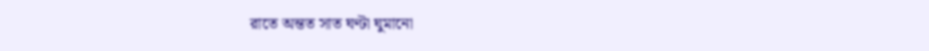রাতে অন্তত সাত ঘণ্টা ঘুমানো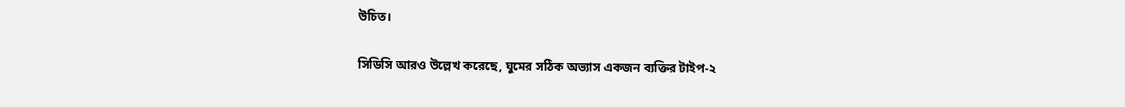উচিত।

সিডিসি আরও উল্লেখ করেছে, ঘুমের সঠিক অভ্যাস একজন ব্যক্তির টাইপ-২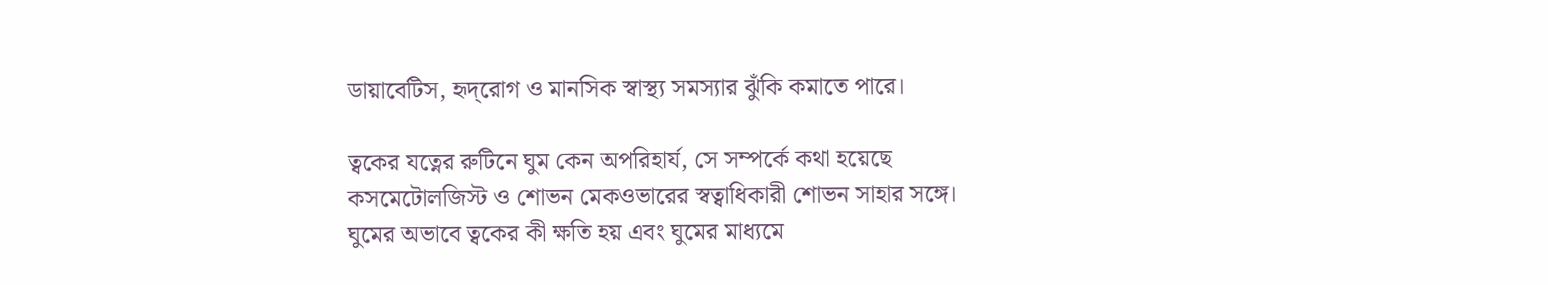ডায়াবেটিস, হৃদ্‌রোগ ও মানসিক স্বাস্থ্য সমস্যার ঝুঁকি কমাতে পারে।

ত্বকের যত্নের রুটিনে ঘুম কেন অপরিহার্য, সে সম্পর্কে কথা হয়েছে কসমেটোলজিস্ট ও শোভন মেকওভারের স্বত্বাধিকারী শোভন সাহার সঙ্গে। ঘুমের অভাবে ত্বকের কী ক্ষতি হয় এবং ঘুমের মাধ্যমে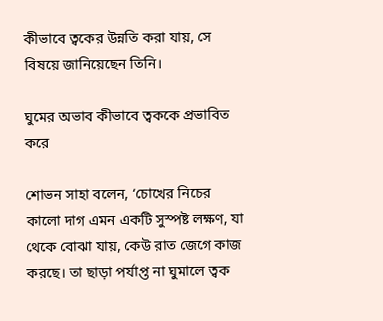কীভাবে ত্বকের উন্নতি করা যায়, সে বিষয়ে জানিয়েছেন তিনি।

ঘুমের অভাব কীভাবে ত্বককে প্রভাবিত করে

শোভন সাহা বলেন, ‘চোখের নিচের কালো দাগ এমন একটি সুস্পষ্ট লক্ষণ, যা থেকে বোঝা যায়, কেউ রাত জেগে কাজ করছে। তা ছাড়া পর্যাপ্ত না ঘুমালে ত্বক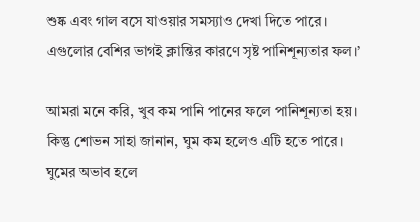শুষ্ক এবং গাল বসে যাওয়ার সমস্যাও দেখা দিতে পারে। এগুলোর বেশির ভাগই ক্লান্তির কারণে সৃষ্ট পানিশূন্যতার ফল।’

আমরা মনে করি, খুব কম পানি পানের ফলে পানিশূন্যতা হয়। কিন্তু শোভন সাহা জানান, ঘুম কম হলেও এটি হতে পারে। ঘুমের অভাব হলে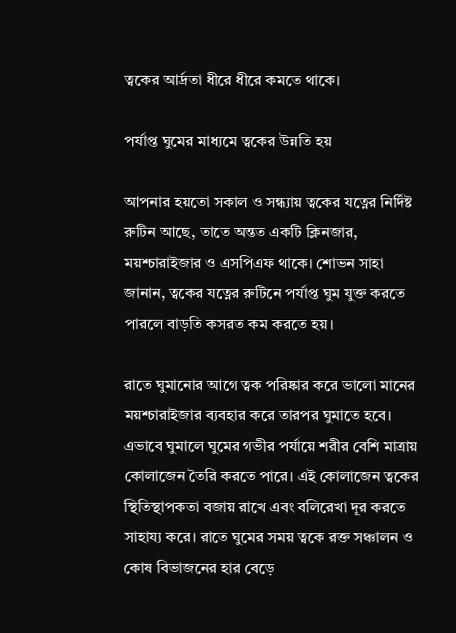ত্বকের আর্দ্রতা ধীরে ধীরে কমতে থাকে।

পর্যাপ্ত ঘুমের মাধ্যমে ত্বকের উন্নতি হয়

আপনার হয়তো সকাল ও সন্ধ্যায় ত্বকের যত্নের নির্দিষ্ট রুটিন আছে, তাতে অন্তত একটি ক্লিনজার, ময়শ্চারাইজার ও এসপিএফ থাকে। শোভন সাহা জানান, ত্বকের যত্নের রুটিনে পর্যাপ্ত ঘুম যুক্ত করতে পারলে বাড়তি কসরত কম করতে হয়।

রাতে ঘুমানোর আগে ত্বক পরিষ্কার করে ভালো মানের ময়শ্চারাইজার ব্যবহার করে তারপর ঘুমাতে হবে। এভাবে ঘুমালে ঘুমের গভীর পর্যায়ে শরীর বেশি মাত্রায় কোলাজেন তৈরি করতে পারে। এই কোলাজেন ত্বকের স্থিতিস্থাপকতা বজায় রাখে এবং বলিরেখা দূর করতে সাহায্য করে। রাতে ঘুমের সময় ত্বকে রক্ত সঞ্চালন ও কোষ বিভাজনের হার বেড়ে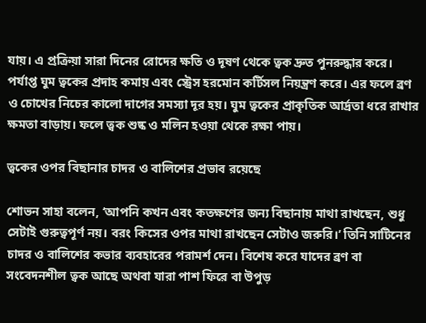যায়। এ প্রক্রিয়া সারা দিনের রোদের ক্ষতি ও দূষণ থেকে ত্বক দ্রুত পুনরুদ্ধার করে। পর্যাপ্ত ঘুম ত্বকের প্রদাহ কমায় এবং স্ট্রেস হরমোন কর্টিসল নিয়ন্ত্রণ করে। এর ফলে ব্রণ ও চোখের নিচের কালো দাগের সমস্যা দূর হয়। ঘুম ত্বকের প্রাকৃতিক আর্দ্রতা ধরে রাখার ক্ষমতা বাড়ায়। ফলে ত্বক শুষ্ক ও মলিন হওয়া থেকে রক্ষা পায়।

ত্বকের ওপর বিছানার চাদর ও বালিশের প্রভাব রয়েছে

শোভন সাহা বলেন, ‘আপনি কখন এবং কতক্ষণের জন্য বিছানায় মাথা রাখছেন, শুধু সেটাই গুরুত্বপূর্ণ নয়। বরং কিসের ওপর মাথা রাখছেন সেটাও জরুরি।’ তিনি সাটিনের চাদর ও বালিশের কভার ব্যবহারের পরামর্শ দেন। বিশেষ করে যাদের ব্রণ বা সংবেদনশীল ত্বক আছে অথবা যারা পাশ ফিরে বা উপুড়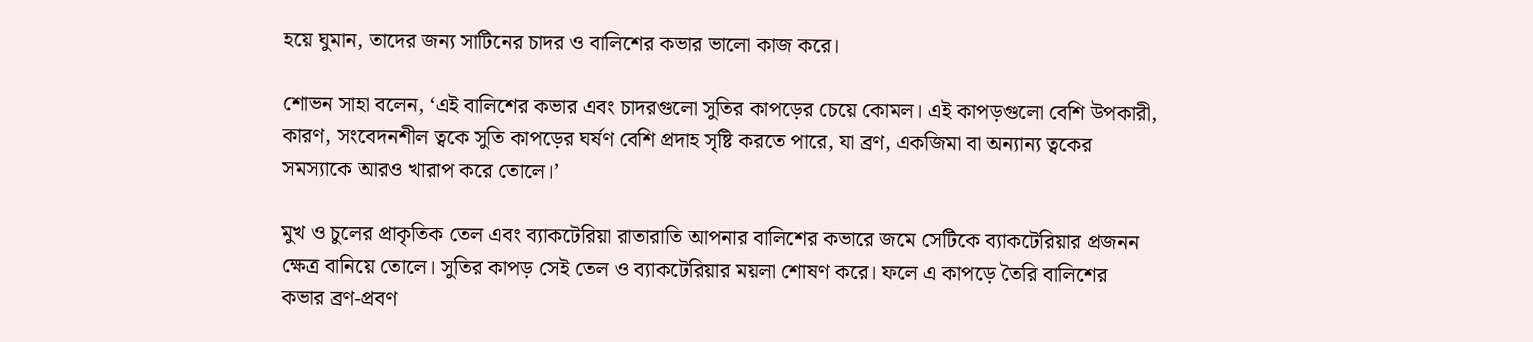হয়ে ঘুমান, তাদের জন্য সাটিনের চাদর ও বালিশের কভার ভালো কাজ করে।

শোভন সাহা বলেন, ‘এই বালিশের কভার এবং চাদরগুলো সুতির কাপড়ের চেয়ে কোমল। এই কাপড়গুলো বেশি উপকারী, কারণ, সংবেদনশীল ত্বকে সুতি কাপড়ের ঘর্ষণ বেশি প্রদাহ সৃষ্টি করতে পারে, যা ব্রণ, একজিমা বা অন্যান্য ত্বকের সমস্যাকে আরও খারাপ করে তোলে।’

মুখ ও চুলের প্রাকৃতিক তেল এবং ব্যাকটেরিয়া রাতারাতি আপনার বালিশের কভারে জমে সেটিকে ব্যাকটেরিয়ার প্রজনন ক্ষেত্র বানিয়ে তোলে। সুতির কাপড় সেই তেল ও ব্যাকটেরিয়ার ময়লা শোষণ করে। ফলে এ কাপড়ে তৈরি বালিশের কভার ব্রণ-প্রবণ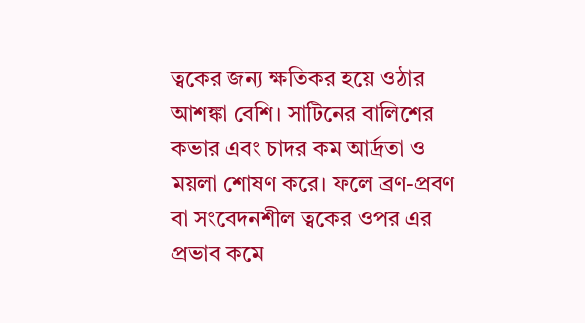ত্বকের জন্য ক্ষতিকর হয়ে ওঠার আশঙ্কা বেশি। সাটিনের বালিশের কভার এবং চাদর কম আর্দ্রতা ও ময়লা শোষণ করে। ফলে ব্রণ-প্রবণ বা সংবেদনশীল ত্বকের ওপর এর প্রভাব কমে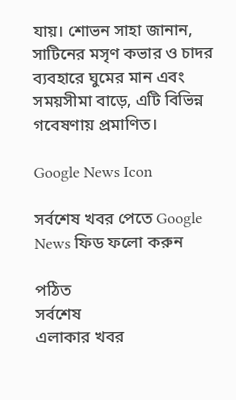যায়। শোভন সাহা জানান, সাটিনের মসৃণ কভার ও চাদর ব্যবহারে ঘুমের মান এবং সময়সীমা বাড়ে, এটি বিভিন্ন গবেষণায় প্রমাণিত।

Google News Icon

সর্বশেষ খবর পেতে Google News ফিড ফলো করুন

পঠিত
সর্বশেষ
এলাকার খবর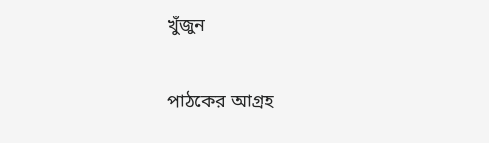খুঁজুন

পাঠকের আগ্রহ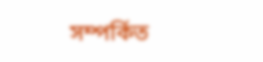সম্পর্কিত